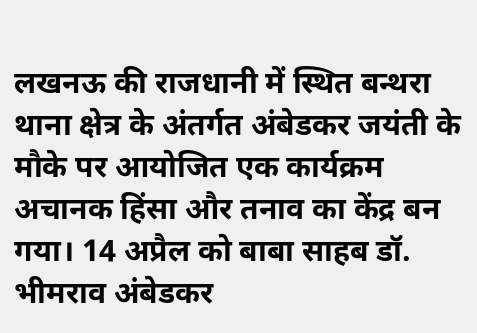लखनऊ की राजधानी में स्थित बन्थरा थाना क्षेत्र के अंतर्गत अंबेडकर जयंती के मौके पर आयोजित एक कार्यक्रम अचानक हिंसा और तनाव का केंद्र बन गया। 14 अप्रैल को बाबा साहब डॉ. भीमराव अंबेडकर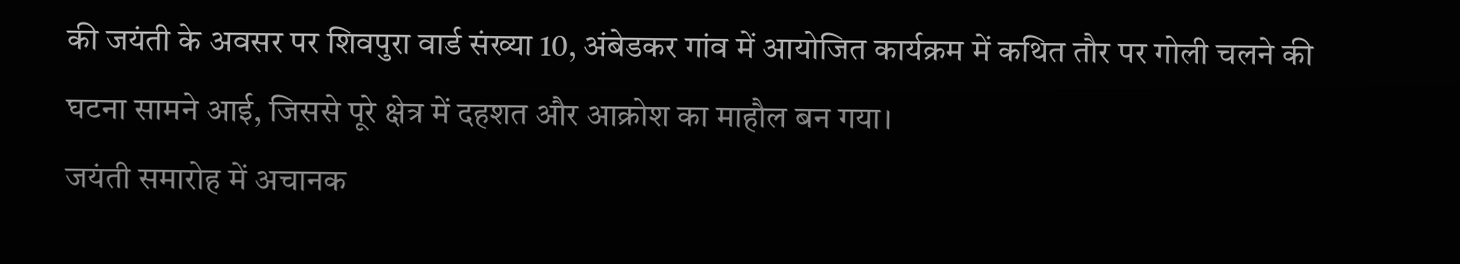की जयंती के अवसर पर शिवपुरा वार्ड संख्या 10, अंबेडकर गांव में आयोजित कार्यक्रम में कथित तौर पर गोली चलने की घटना सामने आई, जिससे पूरे क्षेत्र में दहशत और आक्रोश का माहौल बन गया।
जयंती समारोह में अचानक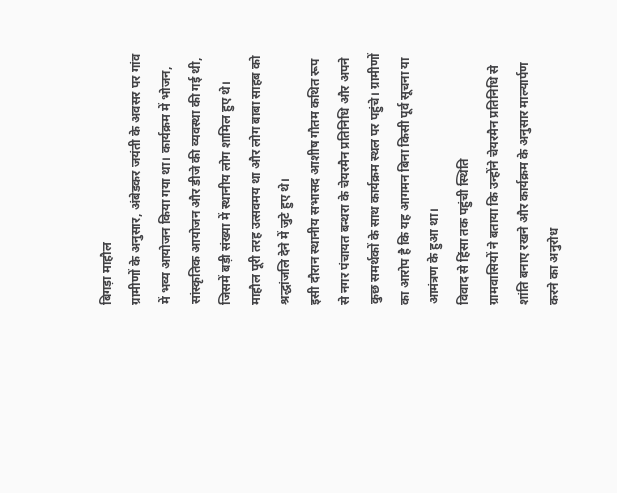बिगड़ा माहौल
ग्रामीणों के अनुसार, अंबेडकर जयंती के अवसर पर गांव में भव्य आयोजन किया गया था। कार्यक्रम में भोजन, सांस्कृतिक आयोजन और डीजे की व्यवस्था की गई थी, जिसमें बड़ी संख्या में स्थानीय लोग शामिल हुए थे। माहौल पूरी तरह उत्सवमय था और लोग बाबा साहब को श्रद्धांजलि देने में जुटे हुए थे।
इसी दौरान स्थानीय सभासद आशीष गौतम कथित रूप से नगर पंचायत बन्थरा के चेयरमैन प्रतिनिधि और अपने कुछ समर्थकों के साथ कार्यक्रम स्थल पर पहुंचे। ग्रामीणों का आरोप है कि यह आगमन बिना किसी पूर्व सूचना या आमंत्रण के हुआ था।
विवाद से हिंसा तक पहुंची स्थिति
ग्रामवासियों ने बताया कि उन्होंने चेयरमैन प्रतिनिधि से शांति बनाए रखने और कार्यक्रम के अनुसार माल्यार्पण करने का अनुरोध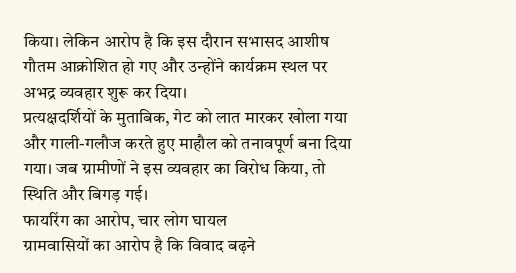किया। लेकिन आरोप है कि इस दौरान सभासद आशीष गौतम आक्रोशित हो गए और उन्होंने कार्यक्रम स्थल पर अभद्र व्यवहार शुरू कर दिया।
प्रत्यक्षदर्शियों के मुताबिक, गेट को लात मारकर खोला गया और गाली-गलौज करते हुए माहौल को तनावपूर्ण बना दिया गया। जब ग्रामीणों ने इस व्यवहार का विरोध किया, तो स्थिति और बिगड़ गई।
फायरिंग का आरोप, चार लोग घायल
ग्रामवासियों का आरोप है कि विवाद बढ़ने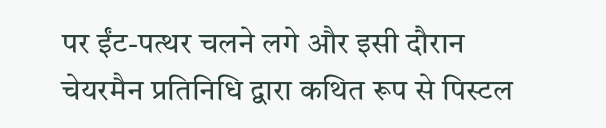पर ईंट-पत्थर चलने लगे और इसी दौरान चेयरमैन प्रतिनिधि द्वारा कथित रूप से पिस्टल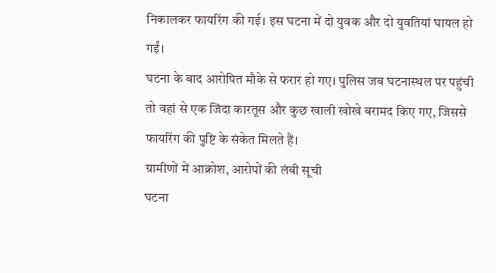निकालकर फायरिंग की गई। इस घटना में दो युवक और दो युवतियां घायल हो गईं।
घटना के बाद आरोपित मौके से फरार हो गए। पुलिस जब घटनास्थल पर पहुंची तो वहां से एक जिंदा कारतूस और कुछ खाली खोखे बरामद किए गए, जिससे फायरिंग की पुष्टि के संकेत मिलते हैं।
ग्रामीणों में आक्रोश, आरोपों की लंबी सूची
घटना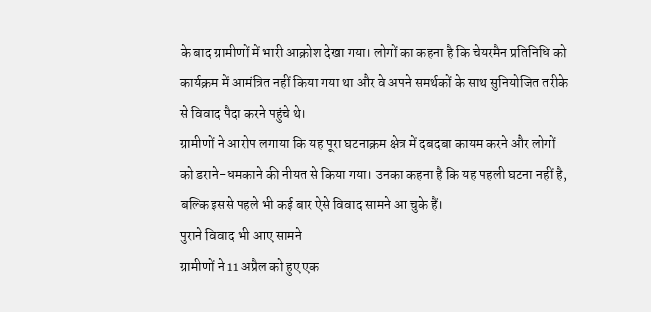के बाद ग्रामीणों में भारी आक्रोश देखा गया। लोगों का कहना है कि चेयरमैन प्रतिनिधि को कार्यक्रम में आमंत्रित नहीं किया गया था और वे अपने समर्थकों के साथ सुनियोजित तरीके से विवाद पैदा करने पहुंचे थे।
ग्रामीणों ने आरोप लगाया कि यह पूरा घटनाक्रम क्षेत्र में दबदबा कायम करने और लोगों को डराने-धमकाने की नीयत से किया गया। उनका कहना है कि यह पहली घटना नहीं है, बल्कि इससे पहले भी कई बार ऐसे विवाद सामने आ चुके हैं।
पुराने विवाद भी आए सामने
ग्रामीणों ने 11 अप्रैल को हुए एक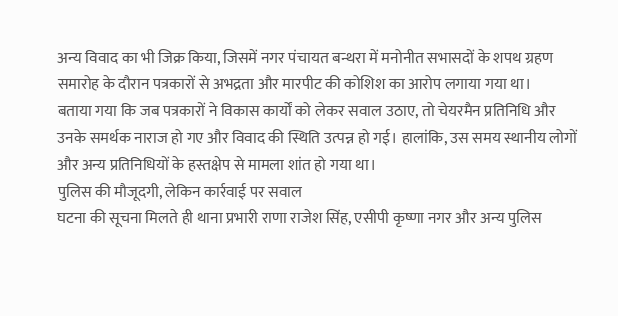अन्य विवाद का भी जिक्र किया, जिसमें नगर पंचायत बन्थरा में मनोनीत सभासदों के शपथ ग्रहण समारोह के दौरान पत्रकारों से अभद्रता और मारपीट की कोशिश का आरोप लगाया गया था।
बताया गया कि जब पत्रकारों ने विकास कार्यों को लेकर सवाल उठाए, तो चेयरमैन प्रतिनिधि और उनके समर्थक नाराज हो गए और विवाद की स्थिति उत्पन्न हो गई। हालांकि, उस समय स्थानीय लोगों और अन्य प्रतिनिधियों के हस्तक्षेप से मामला शांत हो गया था।
पुलिस की मौजूदगी, लेकिन कार्रवाई पर सवाल
घटना की सूचना मिलते ही थाना प्रभारी राणा राजेश सिंह, एसीपी कृष्णा नगर और अन्य पुलिस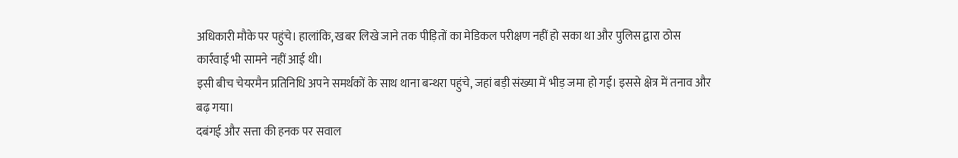अधिकारी मौके पर पहुंचे। हालांकि, खबर लिखे जाने तक पीड़ितों का मेडिकल परीक्षण नहीं हो सका था और पुलिस द्वारा ठोस कार्रवाई भी सामने नहीं आई थी।
इसी बीच चेयरमैन प्रतिनिधि अपने समर्थकों के साथ थाना बन्थरा पहुंचे, जहां बड़ी संख्या में भीड़ जमा हो गई। इससे क्षेत्र में तनाव और बढ़ गया।
दबंगई और सत्ता की हनक पर सवाल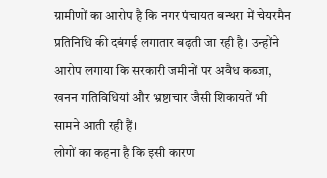ग्रामीणों का आरोप है कि नगर पंचायत बन्थरा में चेयरमैन प्रतिनिधि की दबंगई लगातार बढ़ती जा रही है। उन्होंने आरोप लगाया कि सरकारी जमीनों पर अवैध कब्जा, खनन गतिविधियां और भ्रष्टाचार जैसी शिकायतें भी सामने आती रही हैं।
लोगों का कहना है कि इसी कारण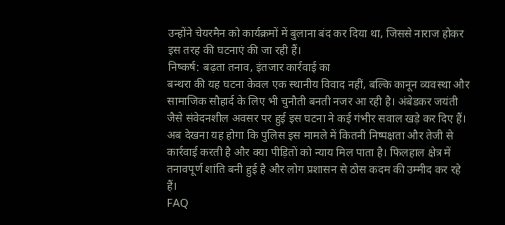उन्होंने चेयरमैन को कार्यक्रमों में बुलाना बंद कर दिया था, जिससे नाराज होकर इस तरह की घटनाएं की जा रही हैं।
निष्कर्ष: बढ़ता तनाव, इंतजार कार्रवाई का
बन्थरा की यह घटना केवल एक स्थानीय विवाद नहीं, बल्कि कानून व्यवस्था और सामाजिक सौहार्द के लिए भी चुनौती बनती नजर आ रही है। अंबेडकर जयंती जैसे संवेदनशील अवसर पर हुई इस घटना ने कई गंभीर सवाल खड़े कर दिए हैं।
अब देखना यह होगा कि पुलिस इस मामले में कितनी निष्पक्षता और तेजी से कार्रवाई करती है और क्या पीड़ितों को न्याय मिल पाता है। फिलहाल क्षेत्र में तनावपूर्ण शांति बनी हुई है और लोग प्रशासन से ठोस कदम की उम्मीद कर रहे हैं।
FAQ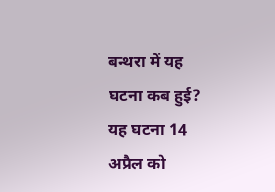बन्थरा में यह घटना कब हुई?
यह घटना 14 अप्रैल को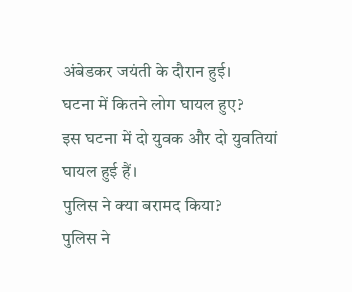अंबेडकर जयंती के दौरान हुई।
घटना में कितने लोग घायल हुए?
इस घटना में दो युवक और दो युवतियां घायल हुई हैं।
पुलिस ने क्या बरामद किया?
पुलिस ने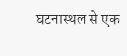घटनास्थल से एक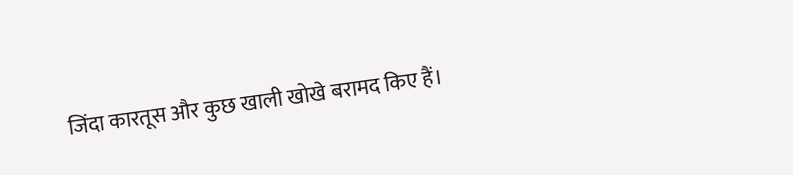जिंदा कारतूस और कुछ खाली खोखे बरामद किए हैं।